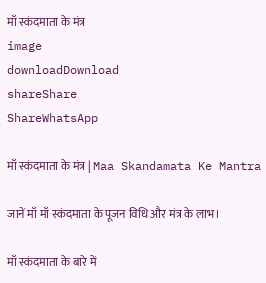माँ स्कंदमाता के मंत्र
image
downloadDownload
shareShare
ShareWhatsApp

माँ स्कंदमाता के मंत्र | Maa Skandamata Ke Mantra

जानें माँ माँ स्कंदमाता के पूजन विधि और मंत्र के लाभ।

माँ स्कंदमाता के बारे में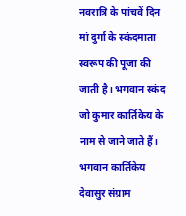नवरात्रि के पांचवें दिन मां दुर्गा के स्कंदमाता स्वरूप की पूजा की जाती है। भगवान स्कंद जो कुमार कार्तिकेय के नाम से जाने जाते हैं। भगवान कार्तिकेय देवासुर संग्राम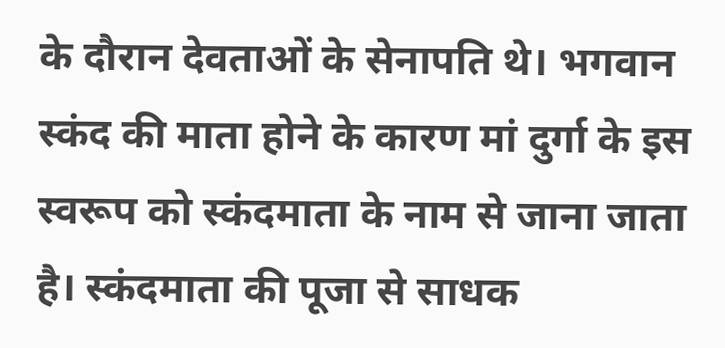के दौरान देवताओं के सेनापति थे। भगवान स्कंद की माता होने के कारण मां दुर्गा के इस स्वरूप को स्कंदमाता के नाम से जाना जाता है। स्कंदमाता की पूजा से साधक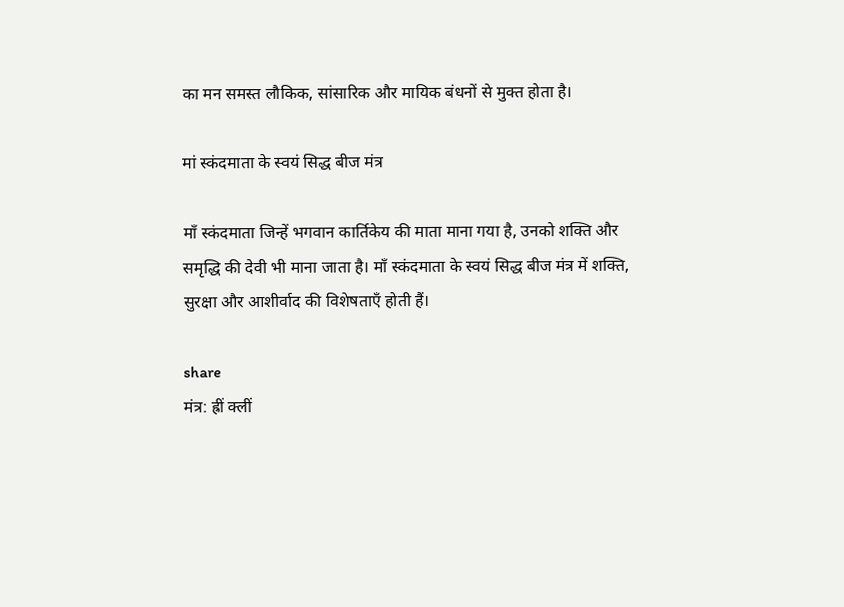का मन समस्त लौकिक, सांसारिक और मायिक बंधनों से मुक्त होता है।

मां स्कंदमाता के स्वयं सिद्ध बीज मंत्र

माँ स्कंदमाता जिन्हें भगवान कार्तिकेय की माता माना गया है, उनको शक्ति और समृद्धि की देवी भी माना जाता है। माँ स्कंदमाता के स्वयं सिद्ध बीज मंत्र में शक्ति, सुरक्षा और आशीर्वाद की विशेषताएँ होती हैं।

share
मंत्र: ह्रीं क्लीं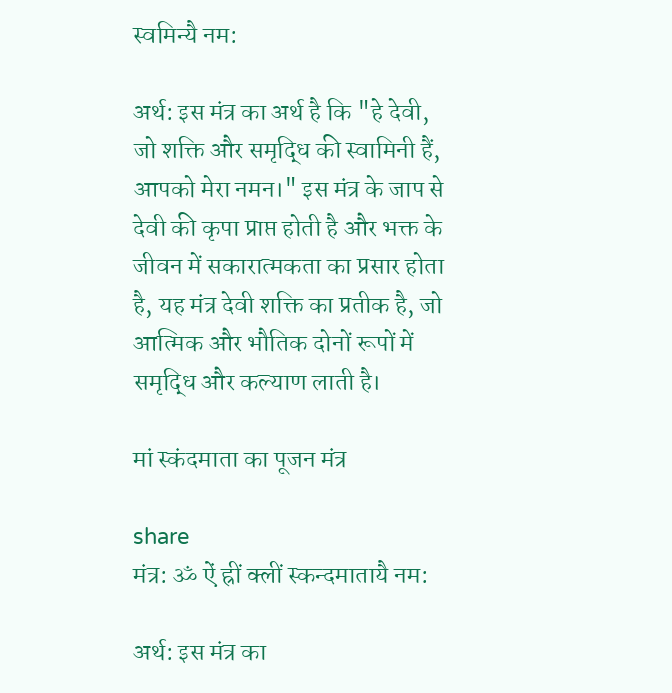स्वमिन्यै नम:

अर्थ: इस मंत्र का अर्थ है कि "हे देवी, जो शक्ति और समृद्धि की स्वामिनी हैं, आपको मेरा नमन।" इस मंत्र के जाप से देवी की कृपा प्राप्त होती है और भक्त के जीवन में सकारात्मकता का प्रसार होता है, यह मंत्र देवी शक्ति का प्रतीक है, जो आत्मिक और भौतिक दोनों रूपों में समृद्धि और कल्याण लाती है।

मां स्कंदमाता का पूजन मंत्र

share
मंत्र: ॐ ऐं ह्रीं क्लीं स्कन्दमातायै नम:

अर्थ: इस मंत्र का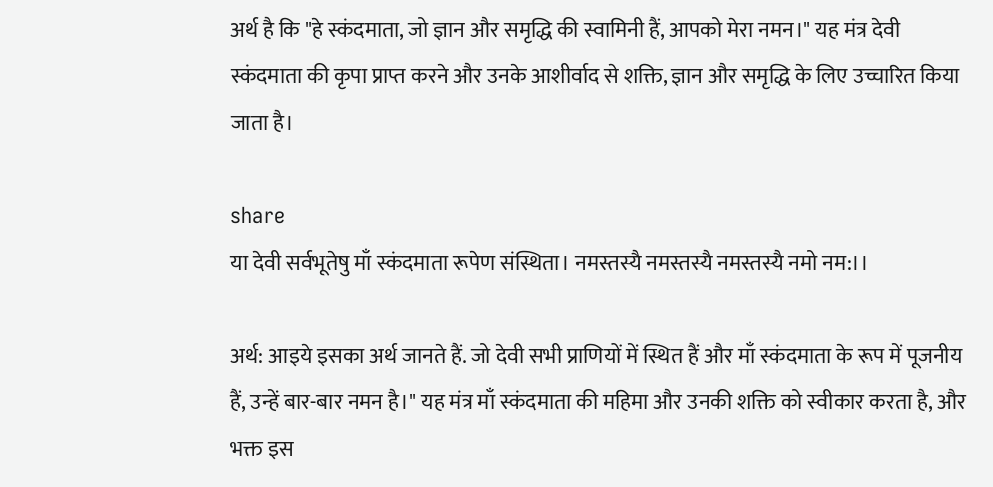अर्थ है कि "हे स्कंदमाता, जो ज्ञान और समृद्धि की स्वामिनी हैं, आपको मेरा नमन।" यह मंत्र देवी स्कंदमाता की कृपा प्राप्त करने और उनके आशीर्वाद से शक्ति, ज्ञान और समृद्धि के लिए उच्चारित किया जाता है।

share
या देवी सर्वभू‍तेषु माँ स्कंदमाता रूपेण संस्थिता। नमस्तस्यै नमस्तस्यै नमस्तस्यै नमो नम:।।

अर्थ: आइये इसका अर्थ जानते हैं. जो देवी सभी प्राणियों में स्थित हैं और माँ स्कंदमाता के रूप में पूजनीय हैं, उन्हें बार-बार नमन है।" यह मंत्र माँ स्कंदमाता की महिमा और उनकी शक्ति को स्वीकार करता है, और भक्त इस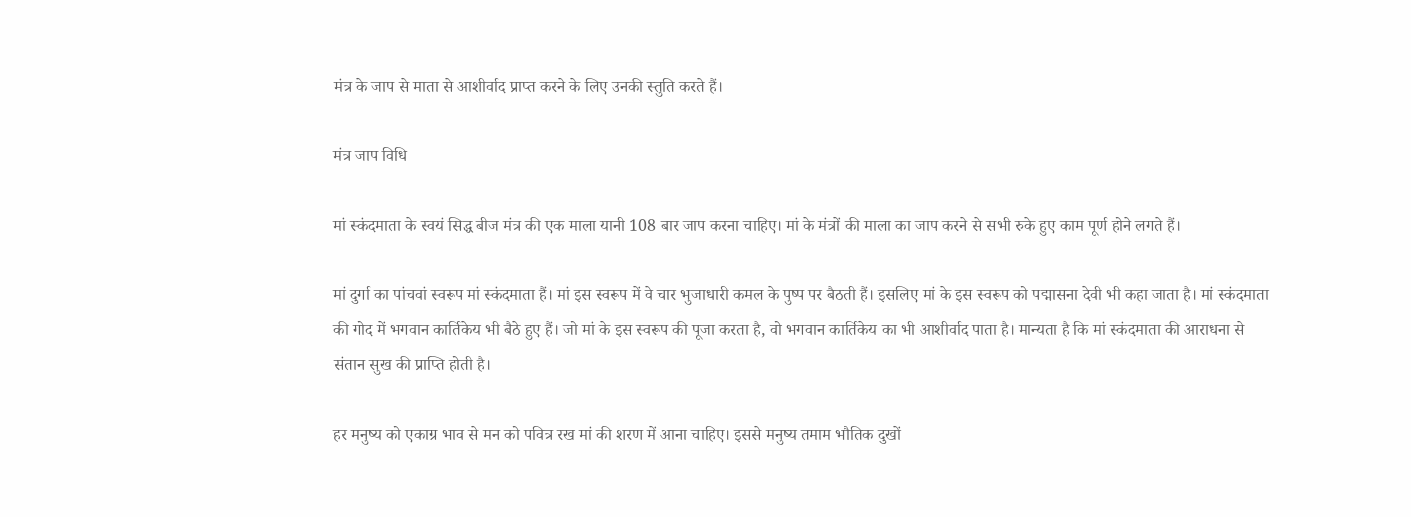मंत्र के जाप से माता से आशीर्वाद प्राप्त करने के लिए उनकी स्तुति करते हैं।

मंत्र जाप विधि

मां स्कंदमाता के स्वयं सिद्ध बीज मंत्र की एक माला यानी 108 बार जाप करना चाहिए। मां के मंत्रों की माला का जाप करने से सभी रुके हुए काम पूर्ण होने लगते हैं।

मां दुर्गा का पांचवां स्वरूप मां स्कंदमाता हैं। मां इस स्वरूप में वे चार भुजाधारी कमल के पुष्प पर बैठती हैं। इसलिए मां के इस स्वरूप को पद्मासना देवी भी कहा जाता है। मां स्कंदमाता की गोद में भगवान कार्तिकेय भी बैठे हुए हैं। जो मां के इस स्वरूप की पूजा करता है, वो भगवान कार्तिकेय का भी आशीर्वाद पाता है। मान्यता है कि मां स्कंदमाता की आराधना से संतान सुख की प्राप्ति होती है।

हर मनुष्य को एकाग्र भाव से मन को पवित्र रख मां की शरण में आना चाहिए। इससे मनुष्य तमाम भौतिक दुखों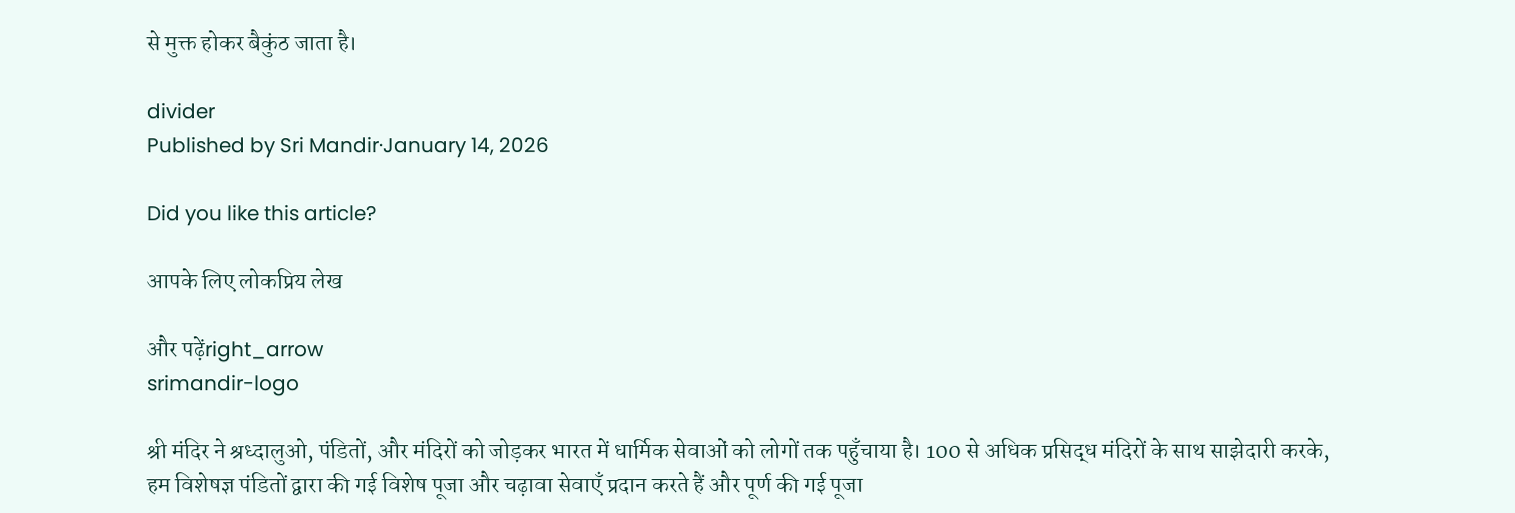से मुक्त होकर बैकुंठ जाता है।

divider
Published by Sri Mandir·January 14, 2026

Did you like this article?

आपके लिए लोकप्रिय लेख

और पढ़ेंright_arrow
srimandir-logo

श्री मंदिर ने श्रध्दालुओ, पंडितों, और मंदिरों को जोड़कर भारत में धार्मिक सेवाओं को लोगों तक पहुँचाया है। 100 से अधिक प्रसिद्ध मंदिरों के साथ साझेदारी करके, हम विशेषज्ञ पंडितों द्वारा की गई विशेष पूजा और चढ़ावा सेवाएँ प्रदान करते हैं और पूर्ण की गई पूजा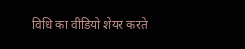विधि का वीडियो शेयर करते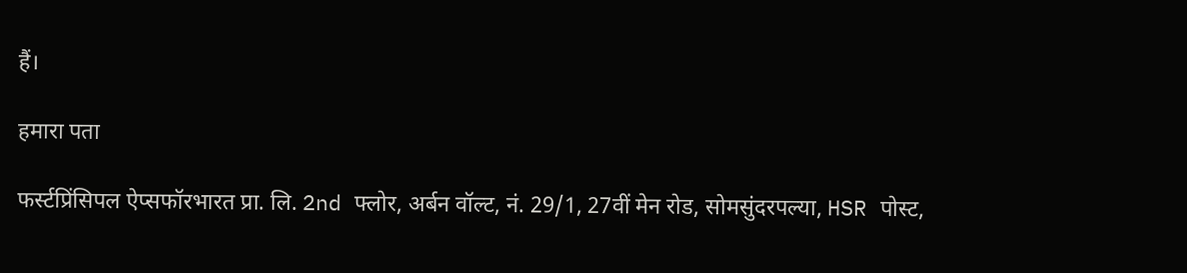हैं।

हमारा पता

फर्स्टप्रिंसिपल ऐप्सफॉरभारत प्रा. लि. 2nd फ्लोर, अर्बन वॉल्ट, नं. 29/1, 27वीं मेन रोड, सोमसुंदरपल्या, HSR पोस्ट,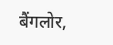बैंगलोर,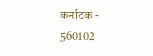कर्नाटक - 560102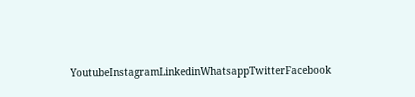YoutubeInstagramLinkedinWhatsappTwitterFacebook